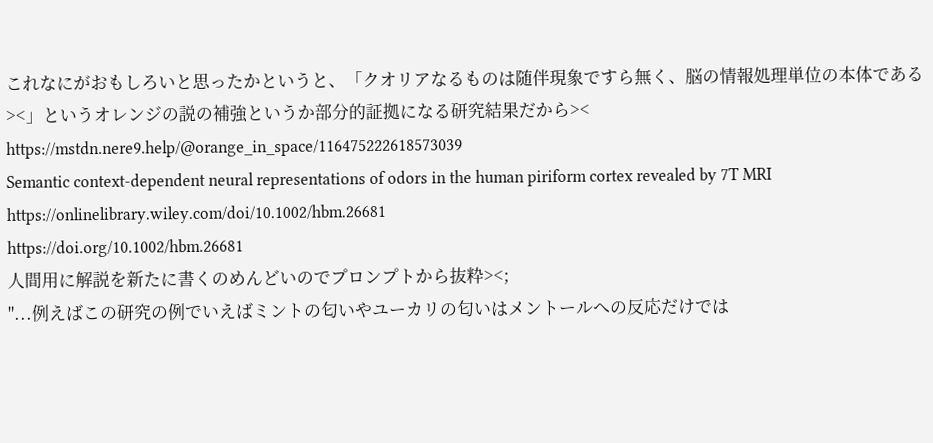これなにがおもしろいと思ったかというと、「クオリアなるものは随伴現象ですら無く、脳の情報処理単位の本体である><」というオレンジの説の補強というか部分的証拠になる研究結果だから><
https://mstdn.nere9.help/@orange_in_space/116475222618573039
Semantic context-dependent neural representations of odors in the human piriform cortex revealed by 7T MRI
https://onlinelibrary.wiley.com/doi/10.1002/hbm.26681
https://doi.org/10.1002/hbm.26681
人間用に解説を新たに書くのめんどいのでプロンプトから抜粋><;
"...例えばこの研究の例でいえばミントの匂いやユーカリの匂いはメントールへの反応だけでは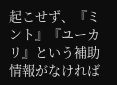起こせず、『ミント』『ユーカリ』という補助情報がなければ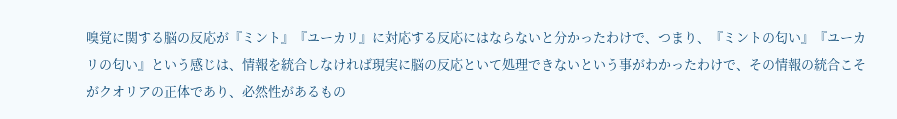嗅覚に関する脳の反応が『ミント』『ユーカリ』に対応する反応にはならないと分かったわけで、つまり、『ミントの匂い』『ユーカリの匂い』という感じは、情報を統合しなければ現実に脳の反応といて処理できないという事がわかったわけで、その情報の統合こそがクオリアの正体であり、必然性があるもの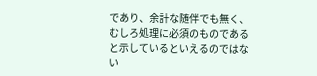であり、余計な随伴でも無く、むしろ処理に必須のものであると示しているといえるのではない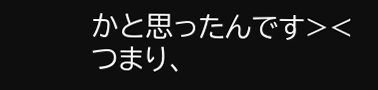かと思ったんです><
つまり、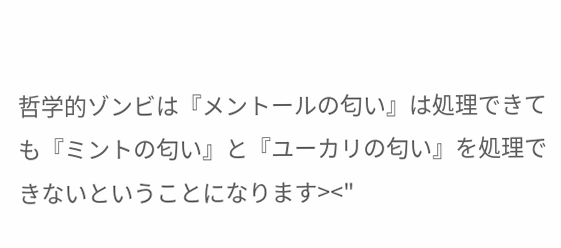哲学的ゾンビは『メントールの匂い』は処理できても『ミントの匂い』と『ユーカリの匂い』を処理できないということになります><"